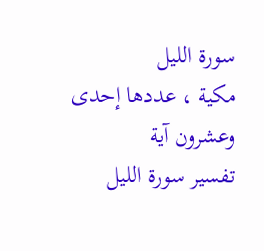سورة الليل
مكية ، عددها إحدى وعشرون آية
تفسير سورة الليل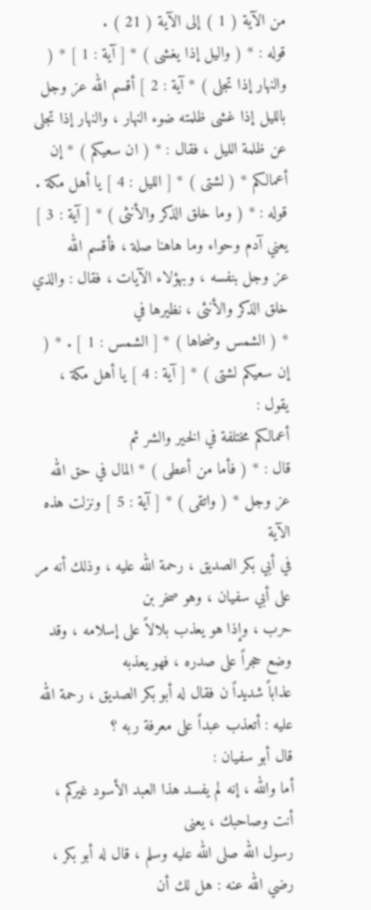من الآية ( 1 ) إلى الآية ( 21 ) .
قوله : * ( واليل إذا يغشى ) * [ آية : 1 ] * ( والنهار إذا تجلى ) * آية : 2 ] أقسم الله عز وجل
بالليل إذا غشى ظلمته ضوء النهار ، والنهار إذا تجلى عن ظلمة الليل ، فقال : * ( ان سعيكم ) * إن أعمالكم * ( لشتى ) * [ الليل : 4 ] يا أهل مكة .
قوله : * ( وما خلق الذكر والأنثى ) * [ آية : 3 ] يعني آدم وحواء وما هاهنا صلة ، فأقسم الله
عز وجل بنفسه ، وبهؤلاء الآيات ، فقال : والذي خلق الذكر والأنثى ، نظيرها في
* ( الشمس وضحاها ) * [ الشمس : 1 ] . * ( إن سعيكم لشتى ) * [ آية : 4 ] يا أهل مكة ، يقول :
أعمالكم مختلفة في الخير والشر ثم
قال : * ( فأما من أعطى ) * المال في حق الله عز وجل * ( واتقى ) * [ آية : 5 ] ونزلت هذه الآية
في أبي بكر الصديق ، رحمة الله عليه ، وذلك أنه مر على أبي سفيان ، وهو صخر بن
حرب ، وإذا هو يعذب بلالاً على إسلامه ، وقد وضع حجراً على صدره ، فهو يعذبه
عذاباً شديداً ن فقال له أبو بكر الصديق ، رحمة الله عليه : أتعذب عبداً على معرفة ربه ؟
قال أبو سفيان :
أما والله ، إنه لم يفسد هذا العبد الأسود غيركم ، أنت وصاحبك ، يعنى
رسول الله صلى الله عليه وسلم ، قال له أبو بكر ، رضي الله عنه : هل لك أن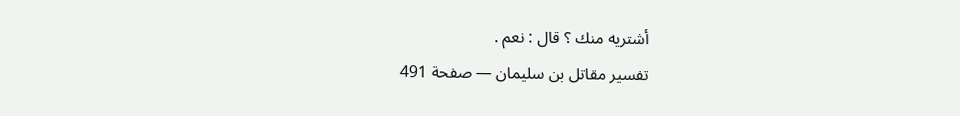أشتريه منك ؟ قال : نعم .
تفسير مقاتل بن سليمان — صفحة 491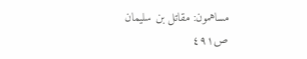مساهمون: مقاتل بن سليمان
ص٤٩١